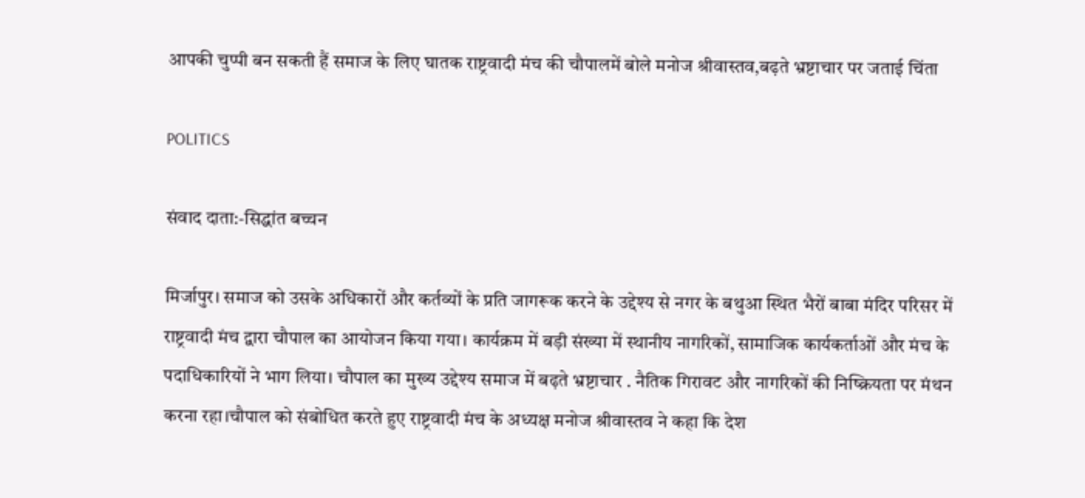आपकी चुप्पी बन सकती हैं समाज के लिए घातक राष्ट्रवादी मंच की चौपालमें बोले मनोज श्रीवास्तव,बढ़ते भ्रष्टाचार पर जताई चिंता

POLITICS

संवाद दाता:-सिद्धांत बच्चन

मिर्जापुर। समाज को उसके अधिकारों और कर्तव्यों के प्रति जागरूक करने के उद्देश्य से नगर के बथुआ स्थित भैरों बाबा मंदिर परिसर में राष्ट्रवादी मंच द्वारा चौपाल का आयोजन किया गया। कार्यक्रम में बड़ी संख्या में स्थानीय नागरिकों, सामाजिक कार्यकर्ताओं और मंच के पदाधिकारियों ने भाग लिया। चौपाल का मुख्य उद्देश्य समाज में बढ़ते भ्रष्टाचार . नैतिक गिरावट और नागरिकों की निष्क्रियता पर मंथन करना रहा।चौपाल को संबोधित करते हुए राष्ट्रवादी मंच के अध्यक्ष मनोज श्रीवास्तव ने कहा कि देश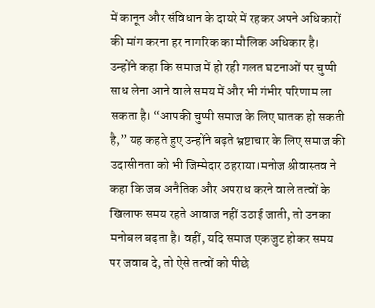में कानून और संविधान के दायरे में रहकर अपने अधिकारों की मांग करना हर नागरिक का मौलिक अधिकार है। उन्होंने कहा कि समाज में हो रही गलत घटनाओं पर चुप्पी साध लेना आने वाले समय में और भी गंभीर परिणाम ला सकता है। “आपकी चुप्पी समाज के लिए घातक हो सकती है,” यह कहते हुए उन्होंने बढ़ते भ्रष्टाचार के लिए समाज की उदासीनता को भी जिम्मेदार ठहराया।मनोज श्रीवास्तव ने कहा कि जब अनैतिक और अपराध करने वाले तत्वों के खिलाफ समय रहते आवाज नहीं उठाई जाती, तो उनका मनोबल बढ़ता है। वहीं, यदि समाज एकजुट होकर समय पर जवाब दे, तो ऐसे तत्वों को पीछे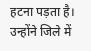हटना पड़ता है। उन्होंने जिले में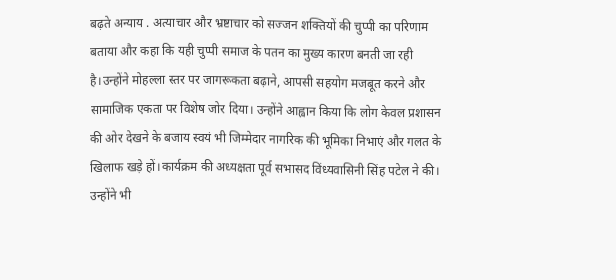बढ़ते अन्याय . अत्याचार और भ्रष्टाचार को सज्जन शक्तियों की चुप्पी का परिणाम बताया और कहा कि यही चुप्पी समाज के पतन का मुख्य कारण बनती जा रही है।उन्होंने मोहल्ला स्तर पर जागरूकता बढ़ाने, आपसी सहयोग मजबूत करने और सामाजिक एकता पर विशेष जोर दिया। उन्होंने आह्वान किया कि लोग केवल प्रशासन की ओर देखने के बजाय स्वयं भी जिम्मेदार नागरिक की भूमिका निभाएं और गलत के खिलाफ खड़े हों।कार्यक्रम की अध्यक्षता पूर्व सभासद विंध्यवासिनी सिंह पटेल ने की। उन्होंने भी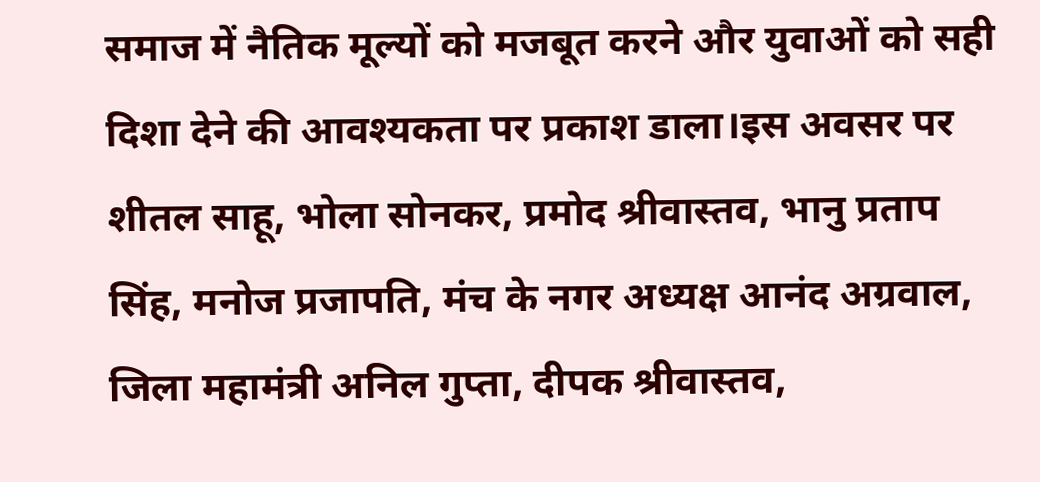समाज में नैतिक मूल्यों को मजबूत करने और युवाओं को सही दिशा देने की आवश्यकता पर प्रकाश डाला।इस अवसर पर शीतल साहू, भोला सोनकर, प्रमोद श्रीवास्तव, भानु प्रताप सिंह, मनोज प्रजापति, मंच के नगर अध्यक्ष आनंद अग्रवाल, जिला महामंत्री अनिल गुप्ता, दीपक श्रीवास्तव,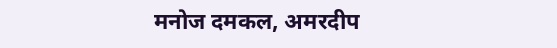मनोज दमकल, अमरदीप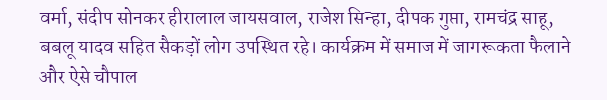वर्मा, संदीप सोनकर हीरालाल जायसवाल, राजेश सिन्हा, दीपक गुप्ता, रामचंद्र साहू, बबलू यादव सहित सैकड़ों लोग उपस्थित रहे। कार्यक्रम में समाज में जागरूकता फैलाने और ऐसे चौपाल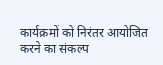कार्यक्रमों को निरंतर आयोजित करने का संकल्प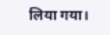लिया गया।